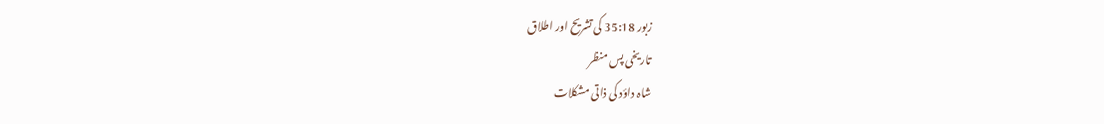زبور 35:18 کی تشریح اور اطلاق
تاریخی پس منظر
شاہ داؤد کی ذاتی مشکلات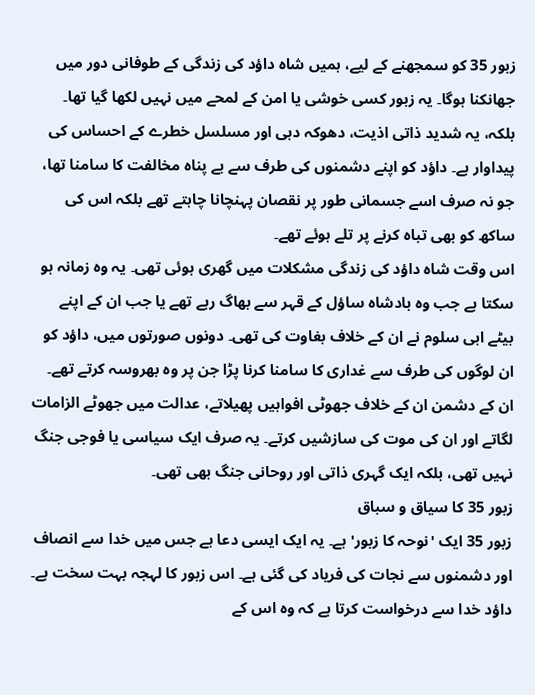زبور 35 کو سمجھنے کے لیے، ہمیں شاہ داؤد کی زندگی کے طوفانی دور میں جھانکنا ہوگا۔ یہ زبور کسی خوشی یا امن کے لمحے میں نہیں لکھا گیا تھا۔ بلکہ، یہ شدید ذاتی اذیت، دھوکہ دہی اور مسلسل خطرے کے احساس کی پیداوار ہے۔ داؤد کو اپنے دشمنوں کی طرف سے بے پناہ مخالفت کا سامنا تھا، جو نہ صرف اسے جسمانی طور پر نقصان پہنچانا چاہتے تھے بلکہ اس کی ساکھ کو بھی تباہ کرنے پر تلے ہوئے تھے۔
اس وقت شاہ داؤد کی زندگی مشکلات میں گھری ہوئی تھی۔ یہ وہ زمانہ ہو سکتا ہے جب وہ بادشاہ ساؤل کے قہر سے بھاگ رہے تھے یا جب ان کے اپنے بیٹے ابی سلوم نے ان کے خلاف بغاوت کی تھی۔ دونوں صورتوں میں، داؤد کو ان لوگوں کی طرف سے غداری کا سامنا کرنا پڑا جن پر وہ بھروسہ کرتے تھے۔ ان کے دشمن ان کے خلاف جھوٹی افواہیں پھیلاتے، عدالت میں جھوٹے الزامات لگاتے اور ان کی موت کی سازشیں کرتے۔ یہ صرف ایک سیاسی یا فوجی جنگ نہیں تھی، بلکہ ایک گہری ذاتی اور روحانی جنگ بھی تھی۔
زبور 35 کا سیاق و سباق
زبور 35 ایک 'نوحہ کا زبور' ہے۔ یہ ایک ایسی دعا ہے جس میں خدا سے انصاف اور دشمنوں سے نجات کی فریاد کی گئی ہے۔ اس زبور کا لہجہ بہت سخت ہے۔ داؤد خدا سے درخواست کرتا ہے کہ وہ اس کے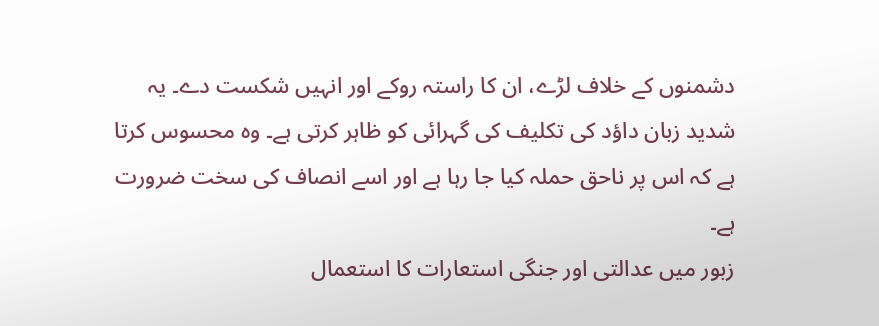دشمنوں کے خلاف لڑے، ان کا راستہ روکے اور انہیں شکست دے۔ یہ شدید زبان داؤد کی تکلیف کی گہرائی کو ظاہر کرتی ہے۔ وہ محسوس کرتا ہے کہ اس پر ناحق حملہ کیا جا رہا ہے اور اسے انصاف کی سخت ضرورت ہے۔
زبور میں عدالتی اور جنگی استعارات کا استعمال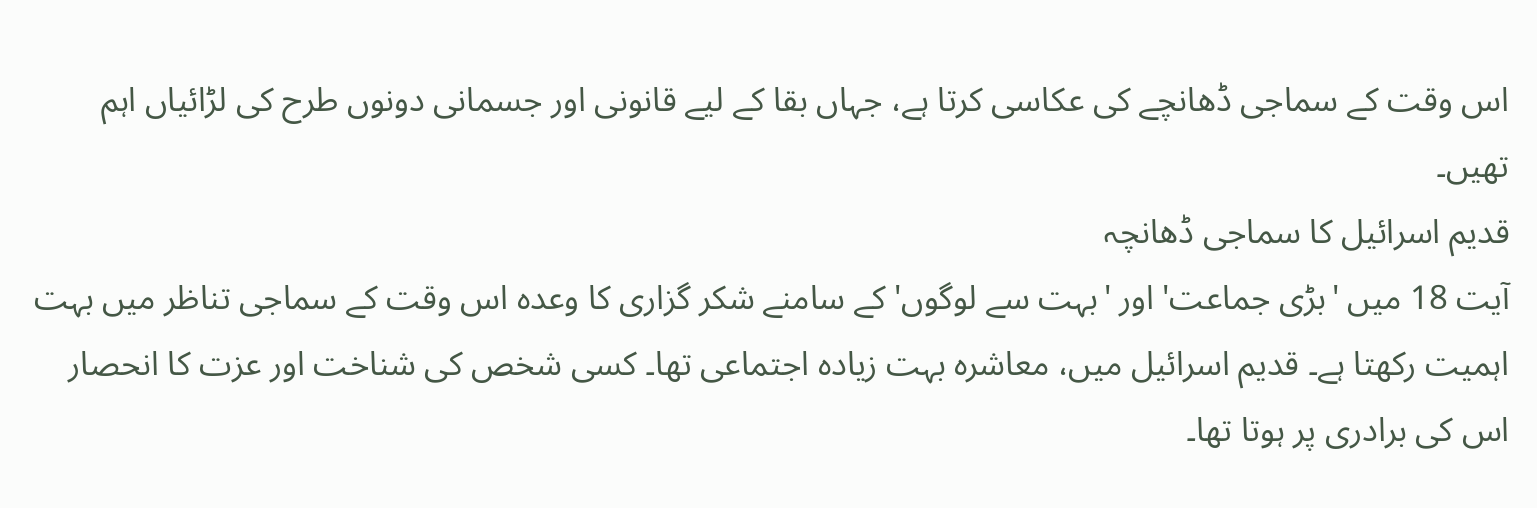اس وقت کے سماجی ڈھانچے کی عکاسی کرتا ہے، جہاں بقا کے لیے قانونی اور جسمانی دونوں طرح کی لڑائیاں اہم تھیں۔
قدیم اسرائیل کا سماجی ڈھانچہ
آیت 18 میں 'بڑی جماعت' اور 'بہت سے لوگوں' کے سامنے شکر گزاری کا وعدہ اس وقت کے سماجی تناظر میں بہت اہمیت رکھتا ہے۔ قدیم اسرائیل میں، معاشرہ بہت زیادہ اجتماعی تھا۔ کسی شخص کی شناخت اور عزت کا انحصار اس کی برادری پر ہوتا تھا۔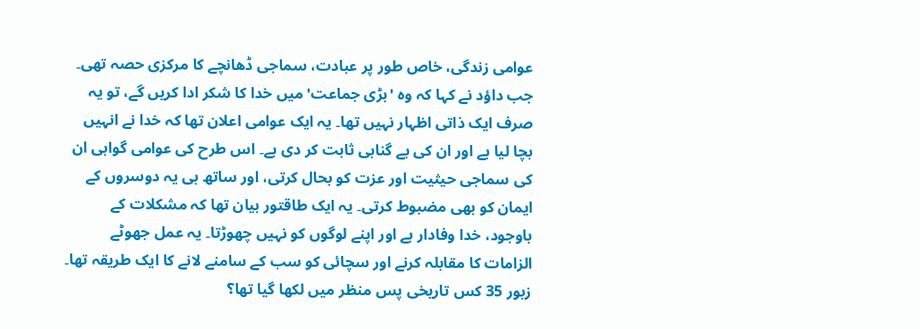عوامی زندگی، خاص طور پر عبادت، سماجی ڈھانچے کا مرکزی حصہ تھی۔
جب داؤد نے کہا کہ وہ 'بڑی جماعت' میں خدا کا شکر ادا کریں گے، تو یہ صرف ایک ذاتی اظہار نہیں تھا۔ یہ ایک عوامی اعلان تھا کہ خدا نے انہیں بچا لیا ہے اور ان کی بے گناہی ثابت کر دی ہے۔ اس طرح کی عوامی گواہی ان کی سماجی حیثیت اور عزت کو بحال کرتی، اور ساتھ ہی یہ دوسروں کے ایمان کو بھی مضبوط کرتی۔ یہ ایک طاقتور بیان تھا کہ مشکلات کے باوجود، خدا وفادار ہے اور اپنے لوگوں کو نہیں چھوڑتا۔ یہ عمل جھوٹے الزامات کا مقابلہ کرنے اور سچائی کو سب کے سامنے لانے کا ایک طریقہ تھا۔
زبور 35 کس تاریخی پس منظر میں لکھا گیا تھا؟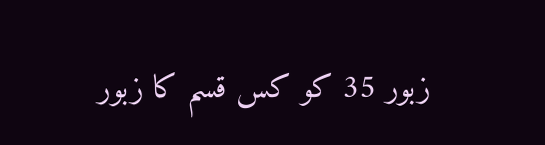زبور 35 کو کس قسم کا زبور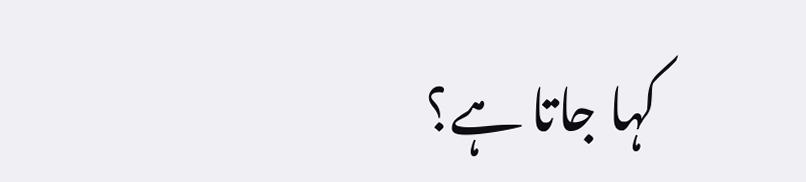کہا جاتا ہے؟